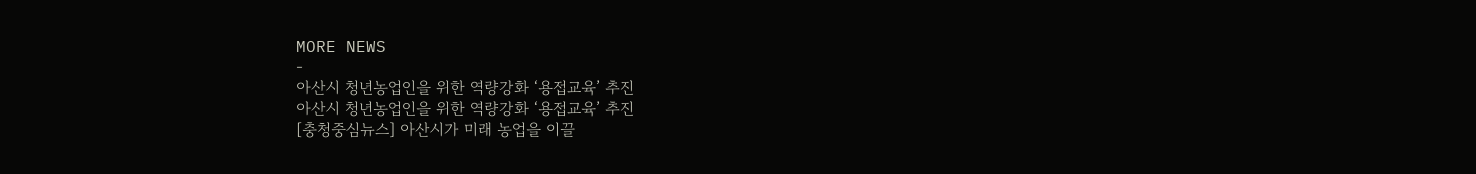MORE NEWS
-
아산시 청년농업인을 위한 역량강화 ‘용접교육’ 추진
아산시 청년농업인을 위한 역량강화 ‘용접교육’ 추진
[충청중심뉴스] 아산시가 미래 농업을 이끌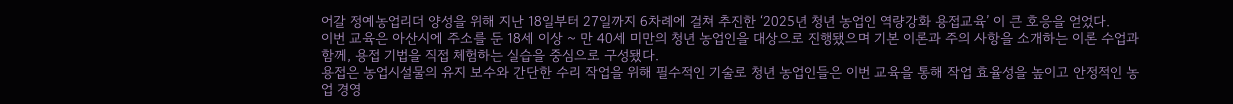어갈 정예농업리더 양성을 위해 지난 18일부터 27일까지 6차례에 걸쳐 추진한 ‘2025년 청년 농업인 역량강화 용접교육’ 이 큰 호응을 얻었다.
이번 교육은 아산시에 주소를 둔 18세 이상 ~ 만 40세 미만의 청년 농업인을 대상으로 진행됐으며 기본 이론과 주의 사항을 소개하는 이론 수업과 함께, 용접 기법을 직접 체험하는 실습을 중심으로 구성됐다.
용접은 농업시설물의 유지 보수와 간단한 수리 작업을 위해 필수적인 기술로 청년 농업인들은 이번 교육을 통해 작업 효율성을 높이고 안정적인 농업 경영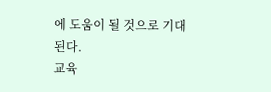에 도움이 될 것으로 기대된다.
교육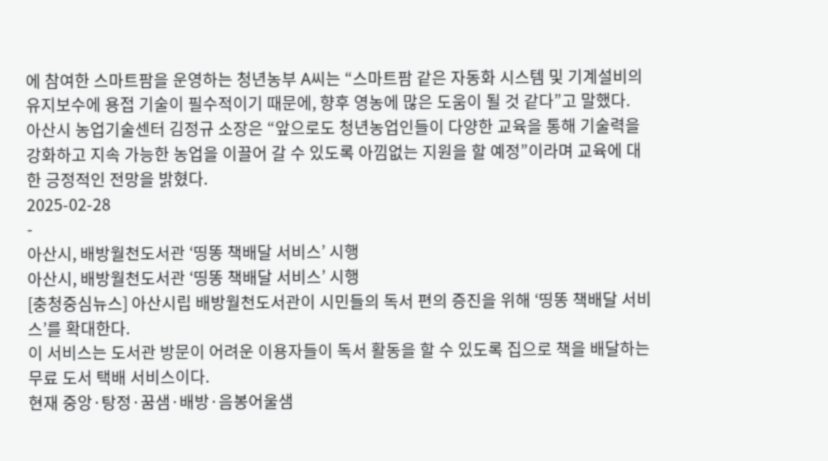에 참여한 스마트팜을 운영하는 청년농부 A씨는 “스마트팜 같은 자동화 시스템 및 기계설비의 유지보수에 용접 기술이 필수적이기 때문에, 향후 영농에 많은 도움이 될 것 같다”고 말했다.
아산시 농업기술센터 김정규 소장은 “앞으로도 청년농업인들이 다양한 교육을 통해 기술력을 강화하고 지속 가능한 농업을 이끌어 갈 수 있도록 아낌없는 지원을 할 예정”이라며 교육에 대한 긍정적인 전망을 밝혔다.
2025-02-28
-
아산시, 배방월천도서관 ‘띵똥 책배달 서비스’ 시행
아산시, 배방월천도서관 ‘띵똥 책배달 서비스’ 시행
[충청중심뉴스] 아산시립 배방월천도서관이 시민들의 독서 편의 증진을 위해 ‘띵똥 책배달 서비스’를 확대한다.
이 서비스는 도서관 방문이 어려운 이용자들이 독서 활동을 할 수 있도록 집으로 책을 배달하는 무료 도서 택배 서비스이다.
현재 중앙·탕정·꿈샘·배방·음봉어울샘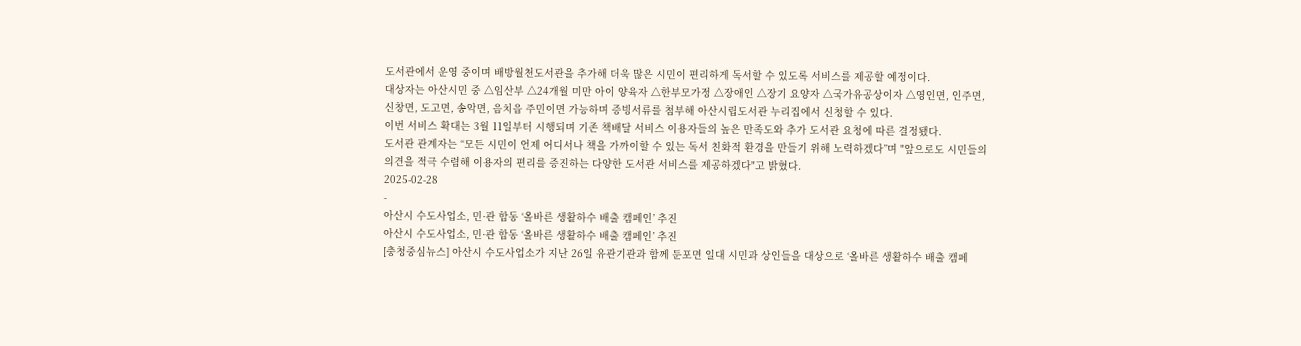도서관에서 운영 중이며 배방월천도서관을 추가해 더욱 많은 시민이 편리하게 독서할 수 있도록 서비스를 제공할 예정이다.
대상자는 아산시민 중 △임산부 △24개월 미만 아이 양육자 △한부모가정 △장애인 △장기 요양자 △국가유공상이자 △영인면, 인주면, 신창면, 도고면, 송악면, 음치읍 주민이면 가능하며 증빙서류를 첨부해 아산시립도서관 누리집에서 신청할 수 있다.
이번 서비스 확대는 3월 11일부터 시행되며 기존 책배달 서비스 이용자들의 높은 만족도와 추가 도서관 요청에 따른 결정됐다.
도서관 관계자는 “모든 시민이 언제 어디서나 책을 가까이할 수 있는 독서 친화적 환경을 만들기 위해 노력하겠다”며 "앞으로도 시민들의 의견을 적극 수렴해 이용자의 편리를 증진하는 다양한 도서관 서비스를 제공하겠다"고 밝혔다.
2025-02-28
-
아산시 수도사업소, 민·관 합동 ‘올바른 생활하수 배출 캠페인’ 추진
아산시 수도사업소, 민·관 합동 ‘올바른 생활하수 배출 캠페인’ 추진
[충청중심뉴스] 아산시 수도사업소가 지난 26일 유관기관과 함께 둔포면 일대 시민과 상인들을 대상으로 ‘올바른 생활하수 배출 캠페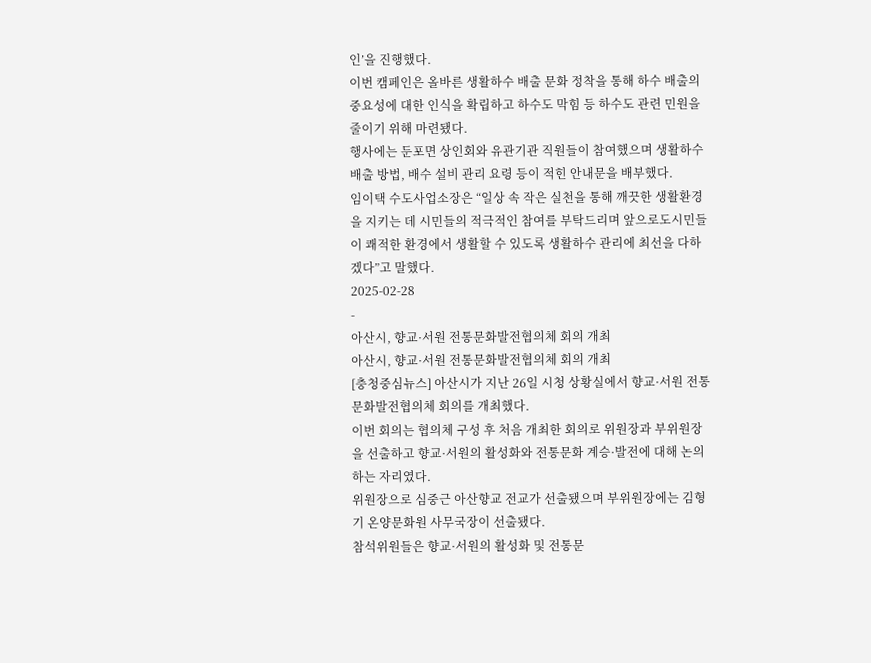인’을 진행했다.
이번 캠페인은 올바른 생활하수 배출 문화 정착을 통해 하수 배출의 중요성에 대한 인식을 확립하고 하수도 막힘 등 하수도 관련 민원을 줄이기 위해 마련됐다.
행사에는 둔포면 상인회와 유관기관 직원들이 참여했으며 생활하수 배출 방법, 배수 설비 관리 요령 등이 적힌 안내문을 배부했다.
임이택 수도사업소장은 “일상 속 작은 실천을 통해 깨끗한 생활환경을 지키는 데 시민들의 적극적인 참여를 부탁드리며 앞으로도시민들이 쾌적한 환경에서 생활할 수 있도록 생활하수 관리에 최선을 다하겠다”고 말했다.
2025-02-28
-
아산시, 향교·서원 전통문화발전협의체 회의 개최
아산시, 향교·서원 전통문화발전협의체 회의 개최
[충청중심뉴스] 아산시가 지난 26일 시청 상황실에서 향교·서원 전통문화발전협의체 회의를 개최했다.
이번 회의는 협의체 구성 후 처음 개최한 회의로 위원장과 부위원장을 선출하고 향교·서원의 활성화와 전통문화 계승·발전에 대해 논의하는 자리였다.
위원장으로 심중근 아산향교 전교가 선출됐으며 부위원장에는 김형기 온양문화원 사무국장이 선출됐다.
참석위원들은 향교·서원의 활성화 및 전통문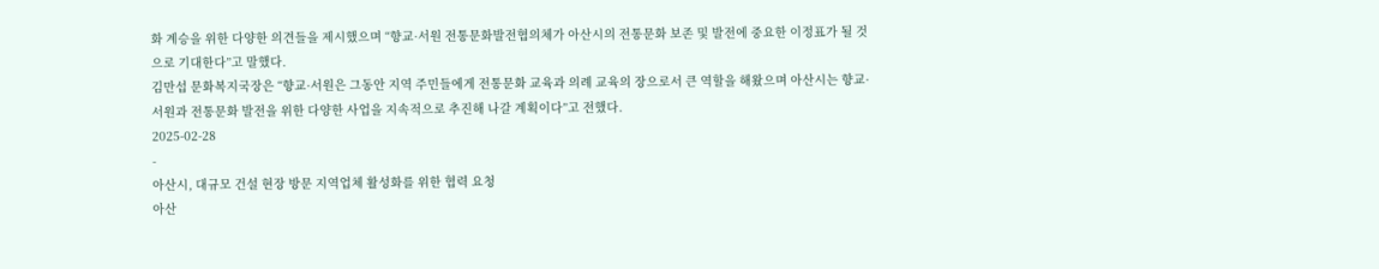화 계승을 위한 다양한 의견들을 제시했으며 “향교·서원 전통문화발전협의체가 아산시의 전통문화 보존 및 발전에 중요한 이정표가 될 것으로 기대한다”고 말했다.
김만섭 문화복지국장은 “향교·서원은 그동안 지역 주민들에게 전통문화 교육과 의례 교육의 장으로서 큰 역할을 해왔으며 아산시는 향교·서원과 전통문화 발전을 위한 다양한 사업을 지속적으로 추진해 나갈 계획이다”고 전했다.
2025-02-28
-
아산시, 대규모 건설 현장 방문 지역업체 활성화를 위한 협력 요청
아산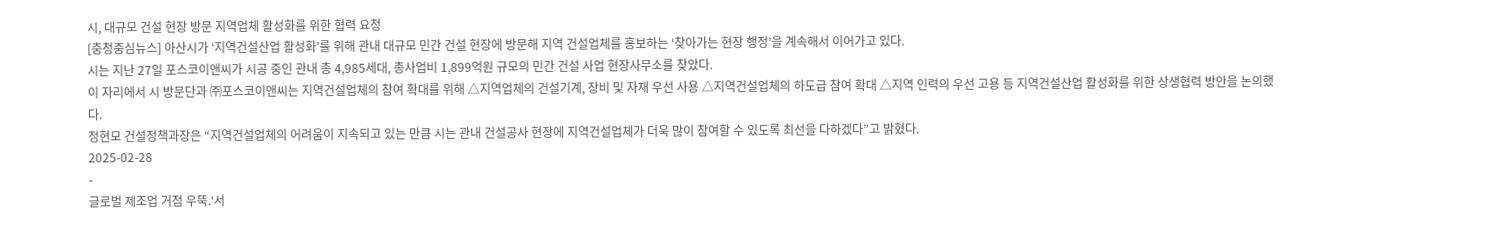시, 대규모 건설 현장 방문 지역업체 활성화를 위한 협력 요청
[충청중심뉴스] 아산시가 ‘지역건설산업 활성화’를 위해 관내 대규모 민간 건설 현장에 방문해 지역 건설업체를 홍보하는 ‘찾아가는 현장 행정’을 계속해서 이어가고 있다.
시는 지난 27일 포스코이앤씨가 시공 중인 관내 총 4,985세대, 총사업비 1,899억원 규모의 민간 건설 사업 현장사무소를 찾았다.
이 자리에서 시 방문단과 ㈜포스코이앤씨는 지역건설업체의 참여 확대를 위해 △지역업체의 건설기계, 장비 및 자재 우선 사용 △지역건설업체의 하도급 참여 확대 △지역 인력의 우선 고용 등 지역건설산업 활성화를 위한 상생협력 방안을 논의했다.
정현모 건설정책과장은 “지역건설업체의 어려움이 지속되고 있는 만큼 시는 관내 건설공사 현장에 지역건설업체가 더욱 많이 참여할 수 있도록 최선을 다하겠다”고 밝혔다.
2025-02-28
-
글로벌 제조업 거점 우뚝.‘서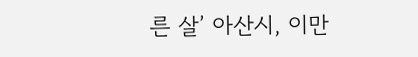른 살’ 아산시, 이만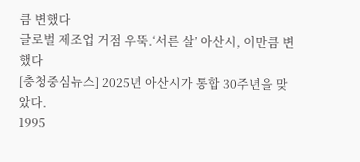큼 변했다
글로벌 제조업 거점 우뚝.‘서른 살’ 아산시, 이만큼 변했다
[충청중심뉴스] 2025년 아산시가 통합 30주년을 맞았다.
1995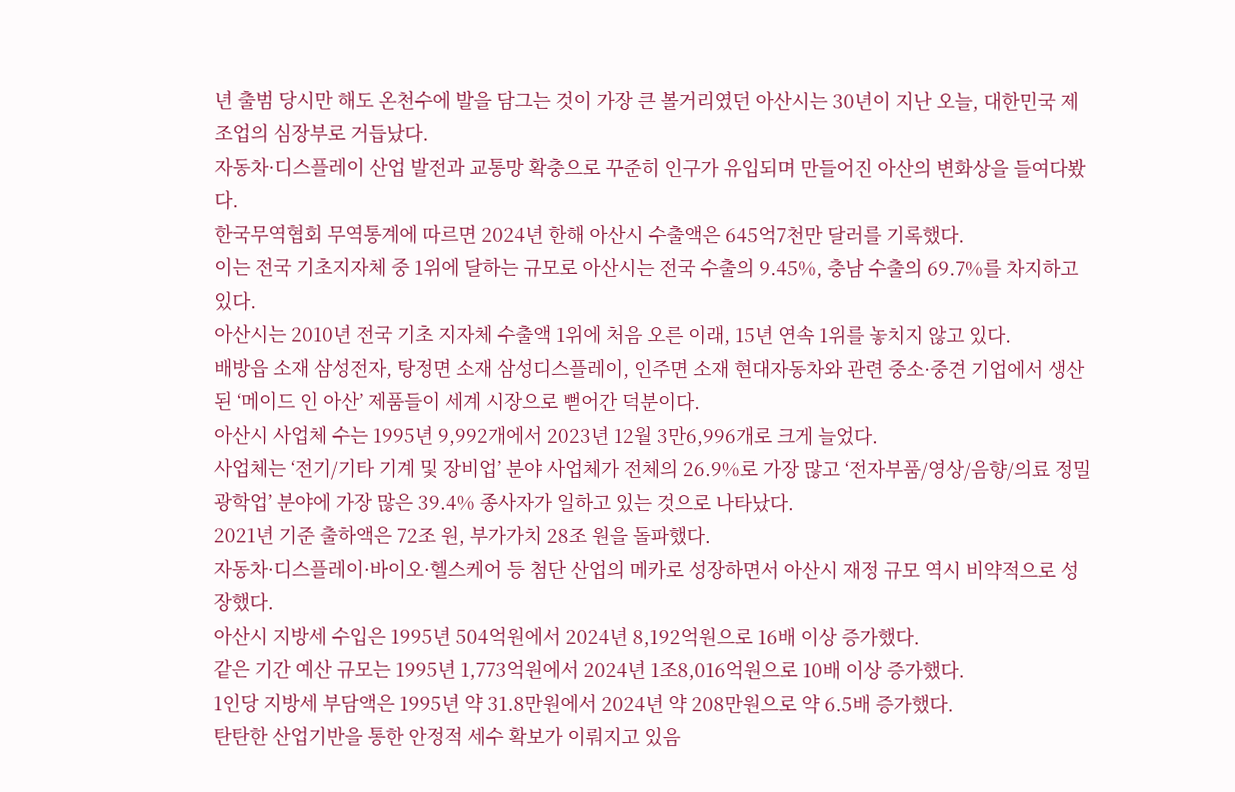년 출범 당시만 해도 온천수에 발을 담그는 것이 가장 큰 볼거리였던 아산시는 30년이 지난 오늘, 대한민국 제조업의 심장부로 거듭났다.
자동차·디스플레이 산업 발전과 교통망 확충으로 꾸준히 인구가 유입되며 만들어진 아산의 변화상을 들여다봤다.
한국무역협회 무역통계에 따르면 2024년 한해 아산시 수출액은 645억7천만 달러를 기록했다.
이는 전국 기초지자체 중 1위에 달하는 규모로 아산시는 전국 수출의 9.45%, 충남 수출의 69.7%를 차지하고 있다.
아산시는 2010년 전국 기초 지자체 수출액 1위에 처음 오른 이래, 15년 연속 1위를 놓치지 않고 있다.
배방읍 소재 삼성전자, 탕정면 소재 삼성디스플레이, 인주면 소재 현대자동차와 관련 중소·중견 기업에서 생산된 ‘메이드 인 아산’ 제품들이 세계 시장으로 뻗어간 덕분이다.
아산시 사업체 수는 1995년 9,992개에서 2023년 12월 3만6,996개로 크게 늘었다.
사업체는 ‘전기/기타 기계 및 장비업’ 분야 사업체가 전체의 26.9%로 가장 많고 ‘전자부품/영상/음향/의료 정밀광학업’ 분야에 가장 많은 39.4% 종사자가 일하고 있는 것으로 나타났다.
2021년 기준 출하액은 72조 원, 부가가치 28조 원을 돌파했다.
자동차·디스플레이·바이오·헬스케어 등 첨단 산업의 메카로 성장하면서 아산시 재정 규모 역시 비약적으로 성장했다.
아산시 지방세 수입은 1995년 504억원에서 2024년 8,192억원으로 16배 이상 증가했다.
같은 기간 예산 규모는 1995년 1,773억원에서 2024년 1조8,016억원으로 10배 이상 증가했다.
1인당 지방세 부담액은 1995년 약 31.8만원에서 2024년 약 208만원으로 약 6.5배 증가했다.
탄탄한 산업기반을 통한 안정적 세수 확보가 이뤄지고 있음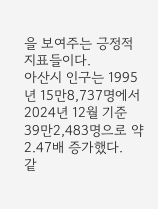을 보여주는 긍정적 지표들이다.
아산시 인구는 1995년 15만8,737명에서 2024년 12월 기준 39만2,483명으로 약 2.47배 증가했다.
같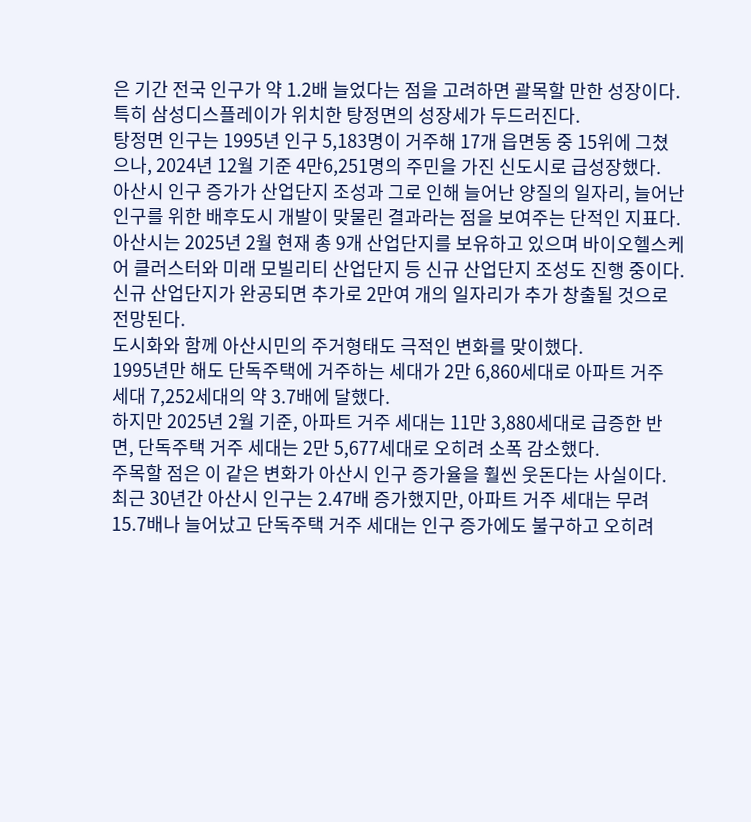은 기간 전국 인구가 약 1.2배 늘었다는 점을 고려하면 괄목할 만한 성장이다.
특히 삼성디스플레이가 위치한 탕정면의 성장세가 두드러진다.
탕정면 인구는 1995년 인구 5,183명이 거주해 17개 읍면동 중 15위에 그쳤으나, 2024년 12월 기준 4만6,251명의 주민을 가진 신도시로 급성장했다.
아산시 인구 증가가 산업단지 조성과 그로 인해 늘어난 양질의 일자리, 늘어난 인구를 위한 배후도시 개발이 맞물린 결과라는 점을 보여주는 단적인 지표다.
아산시는 2025년 2월 현재 총 9개 산업단지를 보유하고 있으며 바이오헬스케어 클러스터와 미래 모빌리티 산업단지 등 신규 산업단지 조성도 진행 중이다.
신규 산업단지가 완공되면 추가로 2만여 개의 일자리가 추가 창출될 것으로 전망된다.
도시화와 함께 아산시민의 주거형태도 극적인 변화를 맞이했다.
1995년만 해도 단독주택에 거주하는 세대가 2만 6,860세대로 아파트 거주 세대 7,252세대의 약 3.7배에 달했다.
하지만 2025년 2월 기준, 아파트 거주 세대는 11만 3,880세대로 급증한 반면, 단독주택 거주 세대는 2만 5,677세대로 오히려 소폭 감소했다.
주목할 점은 이 같은 변화가 아산시 인구 증가율을 훨씬 웃돈다는 사실이다.
최근 30년간 아산시 인구는 2.47배 증가했지만, 아파트 거주 세대는 무려 15.7배나 늘어났고 단독주택 거주 세대는 인구 증가에도 불구하고 오히려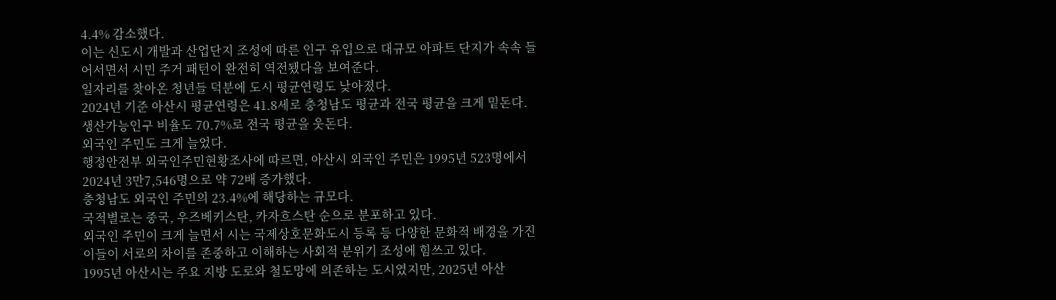4.4% 감소했다.
이는 신도시 개발과 산업단지 조성에 따른 인구 유입으로 대규모 아파트 단지가 속속 들어서면서 시민 주거 패턴이 완전히 역전됐다을 보여준다.
일자리를 찾아온 청년들 덕분에 도시 평균연령도 낮아졌다.
2024년 기준 아산시 평균연령은 41.8세로 충청남도 평균과 전국 평균을 크게 밑돈다.
생산가능인구 비율도 70.7%로 전국 평균을 웃돈다.
외국인 주민도 크게 늘었다.
행정안전부 외국인주민현황조사에 따르면, 아산시 외국인 주민은 1995년 523명에서 2024년 3만7,546명으로 약 72배 증가했다.
충청남도 외국인 주민의 23.4%에 해당하는 규모다.
국적별로는 중국, 우즈베키스탄, 카자흐스탄 순으로 분포하고 있다.
외국인 주민이 크게 늘면서 시는 국제상호문화도시 등록 등 다양한 문화적 배경을 가진 이들이 서로의 차이를 존중하고 이해하는 사회적 분위기 조성에 힘쓰고 있다.
1995년 아산시는 주요 지방 도로와 철도망에 의존하는 도시였지만, 2025년 아산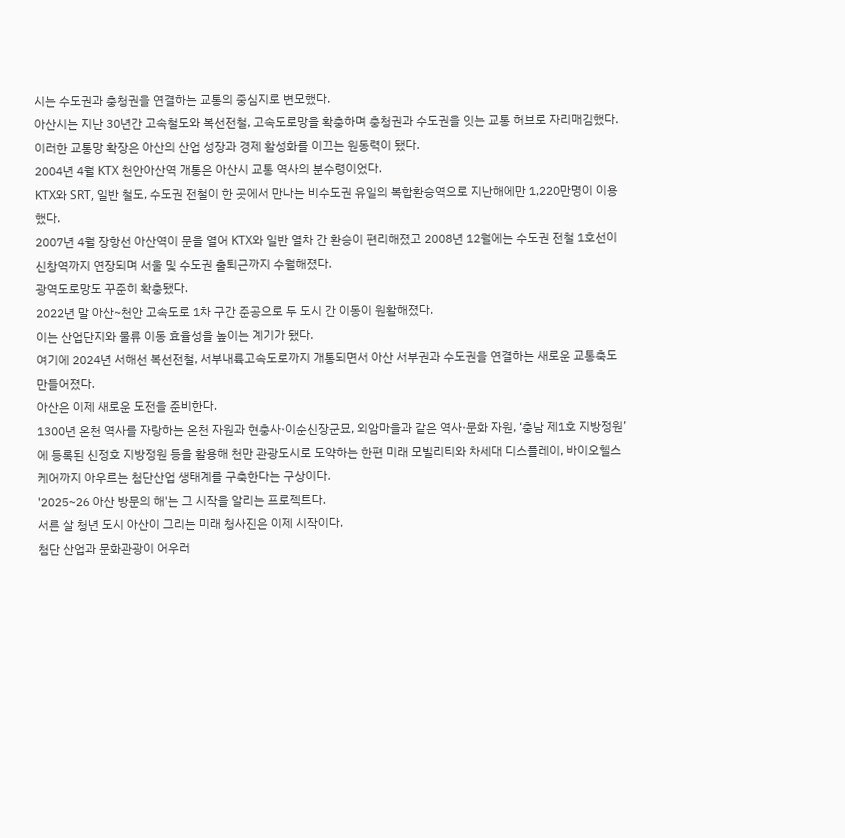시는 수도권과 충청권을 연결하는 교통의 중심지로 변모했다.
아산시는 지난 30년간 고속철도와 복선전철, 고속도로망을 확충하며 충청권과 수도권을 잇는 교통 허브로 자리매김했다.
이러한 교통망 확장은 아산의 산업 성장과 경제 활성화를 이끄는 원동력이 됐다.
2004년 4월 KTX 천안아산역 개통은 아산시 교통 역사의 분수령이었다.
KTX와 SRT, 일반 철도, 수도권 전철이 한 곳에서 만나는 비수도권 유일의 복합환승역으로 지난해에만 1,220만명이 이용했다.
2007년 4월 장항선 아산역이 문을 열어 KTX와 일반 열차 간 환승이 편리해졌고 2008년 12월에는 수도권 전철 1호선이 신창역까지 연장되며 서울 및 수도권 출퇴근까지 수월해졌다.
광역도로망도 꾸준히 확충됐다.
2022년 말 아산~천안 고속도로 1차 구간 준공으로 두 도시 간 이동이 원활해졌다.
이는 산업단지와 물류 이동 효율성을 높이는 계기가 됐다.
여기에 2024년 서해선 복선전철, 서부내륙고속도로까지 개통되면서 아산 서부권과 수도권을 연결하는 새로운 교통축도 만들어졌다.
아산은 이제 새로운 도전을 준비한다.
1300년 온천 역사를 자랑하는 온천 자원과 현충사·이순신장군묘, 외암마을과 같은 역사·문화 자원, ‘충남 제1호 지방정원’에 등록된 신정호 지방정원 등을 활용해 천만 관광도시로 도약하는 한편 미래 모빌리티와 차세대 디스플레이, 바이오헬스케어까지 아우르는 첨단산업 생태계를 구축한다는 구상이다.
'2025~26 아산 방문의 해'는 그 시작을 알리는 프로젝트다.
서른 살 청년 도시 아산이 그리는 미래 청사진은 이제 시작이다.
첨단 산업과 문화관광이 어우러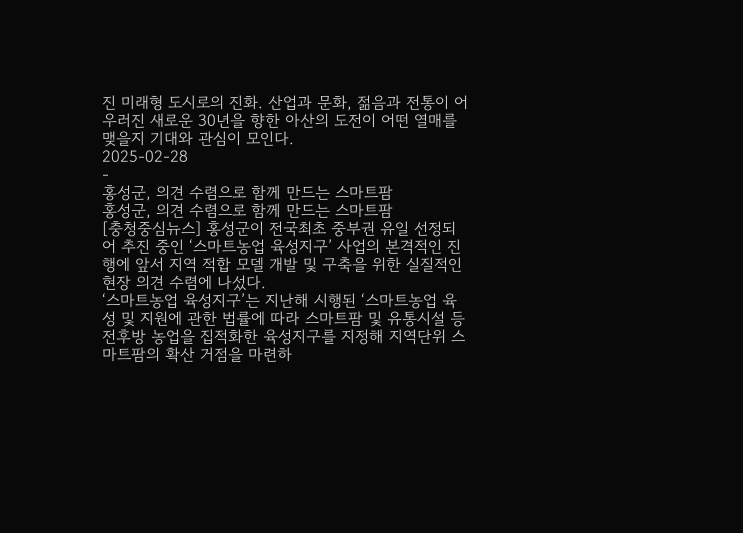진 미래형 도시로의 진화. 산업과 문화, 젊음과 전통이 어우러진 새로운 30년을 향한 아산의 도전이 어떤 열매를 맺을지 기대와 관심이 모인다.
2025-02-28
-
홍성군, 의견 수렴으로 함께 만드는 스마트팜
홍성군, 의견 수렴으로 함께 만드는 스마트팜
[충청중심뉴스] 홍성군이 전국최초 중부권 유일 선정되어 추진 중인 ‘스마트농업 육성지구’ 사업의 본격적인 진행에 앞서 지역 적합 모델 개발 및 구축을 위한 실질적인 현장 의견 수렴에 나섰다.
‘스마트농업 육성지구’는 지난해 시행된 ‘스마트농업 육성 및 지원에 관한 법률에 따라 스마트팜 및 유통시설 등 전후방 농업을 집적화한 육성지구를 지정해 지역단위 스마트팜의 확산 거점을 마련하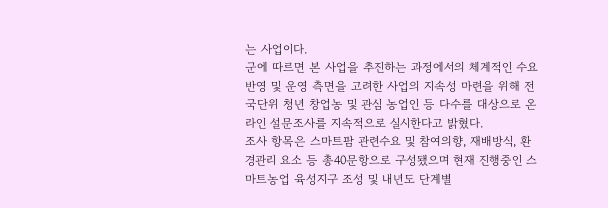는 사업이다.
군에 따르면 본 사업을 추진하는 과정에서의 체계적인 수요 반영 및 운영 측면을 고려한 사업의 지속성 마련을 위해 전국단위 청년 창업농 및 관심 농업인 등 다수를 대상으로 온라인 설문조사를 지속적으로 실시한다고 밝혔다.
조사 항목은 스마트팜 관련수요 및 참여의향, 재배방식, 환경관리 요소 등 총40문항으로 구성됐으며 현재 진행중인 스마트농업 육성지구 조성 및 내년도 단계별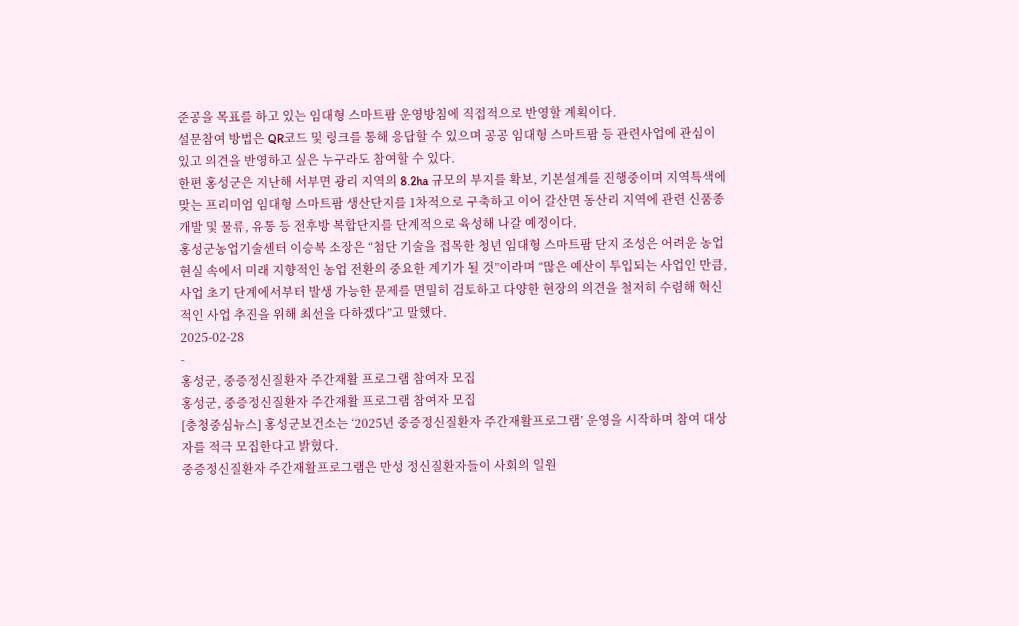준공을 목표를 하고 있는 임대형 스마트팜 운영방침에 직접적으로 반영할 계획이다.
설문참여 방법은 QR코드 및 링크를 통해 응답할 수 있으며 공공 임대형 스마트팜 등 관련사업에 관심이 있고 의견을 반영하고 싶은 누구라도 참여할 수 있다.
한편 홍성군은 지난해 서부면 광리 지역의 8.2ha 규모의 부지를 확보, 기본설계를 진행중이며 지역특색에 맞는 프리미엄 임대형 스마트팜 생산단지를 1차적으로 구축하고 이어 갈산면 동산리 지역에 관련 신품종 개발 및 물류, 유통 등 전후방 복합단지를 단계적으로 육성해 나갈 예정이다.
홍성군농업기술센터 이승복 소장은 “첨단 기술을 접목한 청년 임대형 스마트팜 단지 조성은 어려운 농업 현실 속에서 미래 지향적인 농업 전환의 중요한 계기가 될 것”이라며 “많은 예산이 투입되는 사업인 만큼, 사업 초기 단계에서부터 발생 가능한 문제를 면밀히 검토하고 다양한 현장의 의견을 철저히 수렴해 혁신적인 사업 추진을 위해 최선을 다하겠다”고 말했다.
2025-02-28
-
홍성군, 중증정신질환자 주간재활 프로그램 참여자 모집
홍성군, 중증정신질환자 주간재활 프로그램 참여자 모집
[충청중심뉴스] 홍성군보건소는 ‘2025년 중증정신질환자 주간재활프로그램’ 운영을 시작하며 참여 대상자를 적극 모집한다고 밝혔다.
중증정신질환자 주간재활프로그램은 만성 정신질환자들이 사회의 일원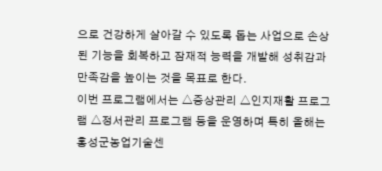으로 건강하게 살아갈 수 있도록 돕는 사업으로 손상된 기능을 회복하고 잠재적 능력을 개발해 성취감과 만족감을 높이는 것을 목표로 한다.
이번 프로그램에서는 △증상관리 △인지재활 프로그램 △정서관리 프로그램 등을 운영하며 특히 올해는 홍성군농업기술센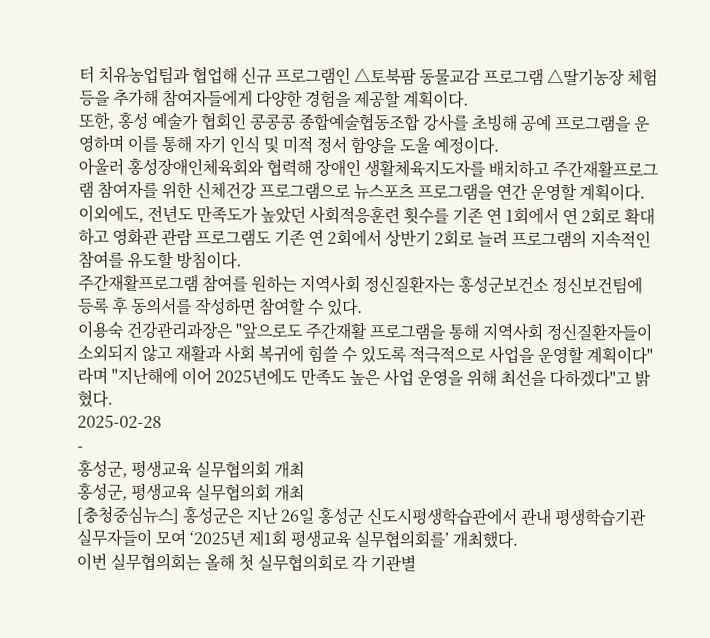터 치유농업팀과 협업해 신규 프로그램인 △토북팜 동물교감 프로그램 △딸기농장 체험 등을 추가해 참여자들에게 다양한 경험을 제공할 계획이다.
또한, 홍성 예술가 협회인 콩콩콩 종합예술협동조합 강사를 초빙해 공예 프로그램을 운영하며 이를 통해 자기 인식 및 미적 정서 함양을 도울 예정이다.
아울러 홍성장애인체육회와 협력해 장애인 생활체육지도자를 배치하고 주간재활프로그램 참여자를 위한 신체건강 프로그램으로 뉴스포츠 프로그램을 연간 운영할 계획이다.
이외에도, 전년도 만족도가 높았던 사회적응훈련 횟수를 기존 연 1회에서 연 2회로 확대하고 영화관 관람 프로그램도 기존 연 2회에서 상반기 2회로 늘려 프로그램의 지속적인 참여를 유도할 방침이다.
주간재활프로그램 참여를 원하는 지역사회 정신질환자는 홍성군보건소 정신보건팀에 등록 후 동의서를 작성하면 참여할 수 있다.
이용숙 건강관리과장은 "앞으로도 주간재활 프로그램을 통해 지역사회 정신질환자들이 소외되지 않고 재활과 사회 복귀에 힘쓸 수 있도록 적극적으로 사업을 운영할 계획이다"라며 "지난해에 이어 2025년에도 만족도 높은 사업 운영을 위해 최선을 다하겠다"고 밝혔다.
2025-02-28
-
홍성군, 평생교육 실무협의회 개최
홍성군, 평생교육 실무협의회 개최
[충청중심뉴스] 홍성군은 지난 26일 홍성군 신도시평생학습관에서 관내 평생학습기관 실무자들이 모여 ‘2025년 제1회 평생교육 실무협의회를’ 개최했다.
이번 실무협의회는 올해 첫 실무협의회로 각 기관별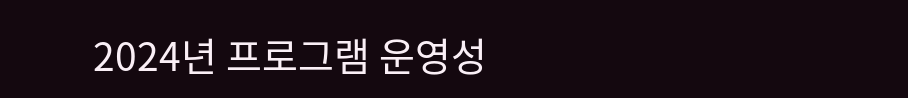2024년 프로그램 운영성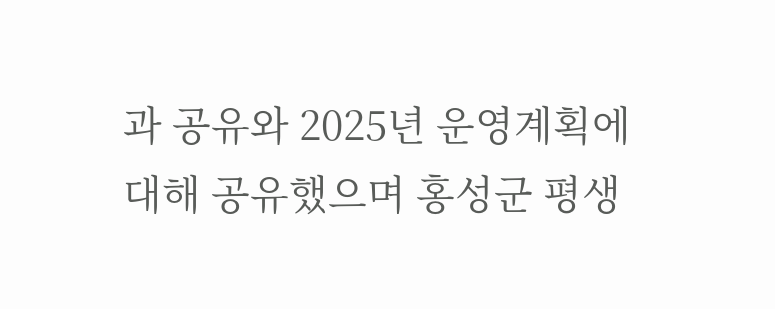과 공유와 2025년 운영계획에 대해 공유했으며 홍성군 평생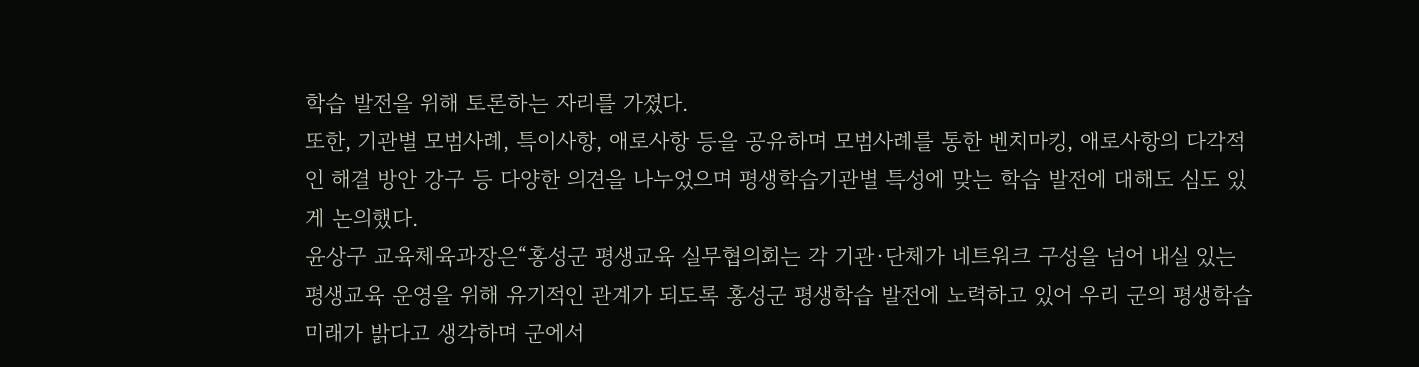학습 발전을 위해 토론하는 자리를 가졌다.
또한, 기관별 모범사례, 특이사항, 애로사항 등을 공유하며 모범사례를 통한 벤치마킹, 애로사항의 다각적인 해결 방안 강구 등 다양한 의견을 나누었으며 평생학습기관별 특성에 맞는 학습 발전에 대해도 심도 있게 논의했다.
윤상구 교육체육과장은“홍성군 평생교육 실무협의회는 각 기관·단체가 네트워크 구성을 넘어 내실 있는 평생교육 운영을 위해 유기적인 관계가 되도록 홍성군 평생학습 발전에 노력하고 있어 우리 군의 평생학습 미래가 밝다고 생각하며 군에서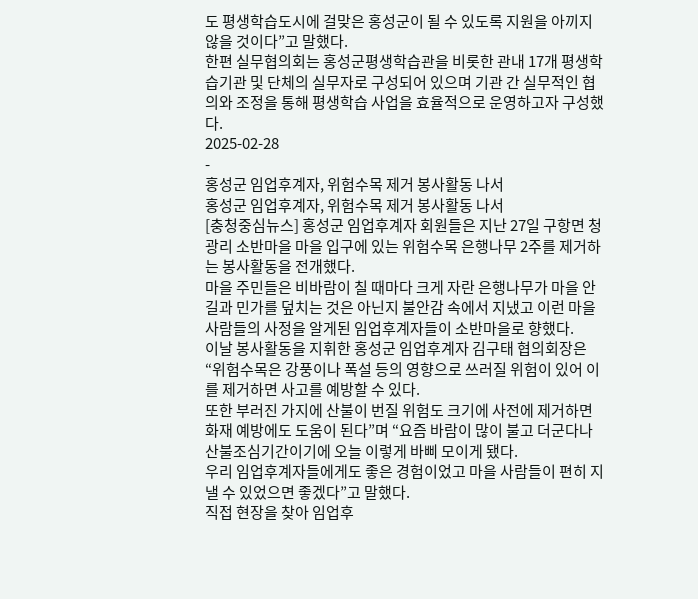도 평생학습도시에 걸맞은 홍성군이 될 수 있도록 지원을 아끼지 않을 것이다”고 말했다.
한편 실무협의회는 홍성군평생학습관을 비롯한 관내 17개 평생학습기관 및 단체의 실무자로 구성되어 있으며 기관 간 실무적인 협의와 조정을 통해 평생학습 사업을 효율적으로 운영하고자 구성했다.
2025-02-28
-
홍성군 임업후계자, 위험수목 제거 봉사활동 나서
홍성군 임업후계자, 위험수목 제거 봉사활동 나서
[충청중심뉴스] 홍성군 임업후계자 회원들은 지난 27일 구항면 청광리 소반마을 마을 입구에 있는 위험수목 은행나무 2주를 제거하는 봉사활동을 전개했다.
마을 주민들은 비바람이 칠 때마다 크게 자란 은행나무가 마을 안길과 민가를 덮치는 것은 아닌지 불안감 속에서 지냈고 이런 마을사람들의 사정을 알게된 임업후계자들이 소반마을로 향했다.
이날 봉사활동을 지휘한 홍성군 임업후계자 김구태 협의회장은 “위험수목은 강풍이나 폭설 등의 영향으로 쓰러질 위험이 있어 이를 제거하면 사고를 예방할 수 있다.
또한 부러진 가지에 산불이 번질 위험도 크기에 사전에 제거하면 화재 예방에도 도움이 된다”며 “요즘 바람이 많이 불고 더군다나 산불조심기간이기에 오늘 이렇게 바삐 모이게 됐다.
우리 임업후계자들에게도 좋은 경험이었고 마을 사람들이 편히 지낼 수 있었으면 좋겠다”고 말했다.
직접 현장을 찾아 임업후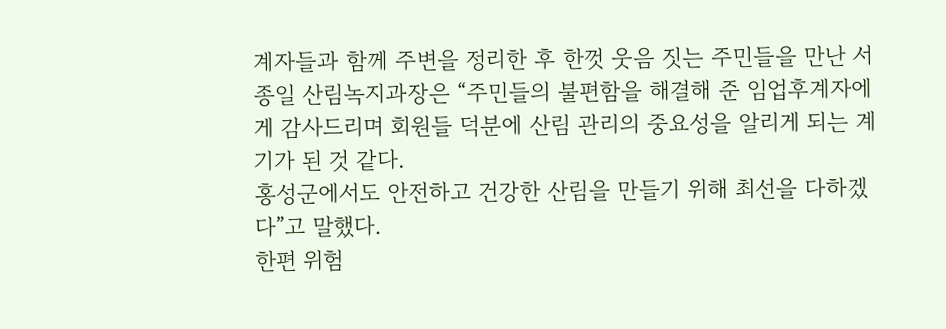계자들과 함께 주변을 정리한 후 한껏 웃음 짓는 주민들을 만난 서종일 산림녹지과장은 “주민들의 불편함을 해결해 준 임업후계자에게 감사드리며 회원들 덕분에 산림 관리의 중요성을 알리게 되는 계기가 된 것 같다.
홍성군에서도 안전하고 건강한 산림을 만들기 위해 최선을 다하겠다”고 말했다.
한편 위험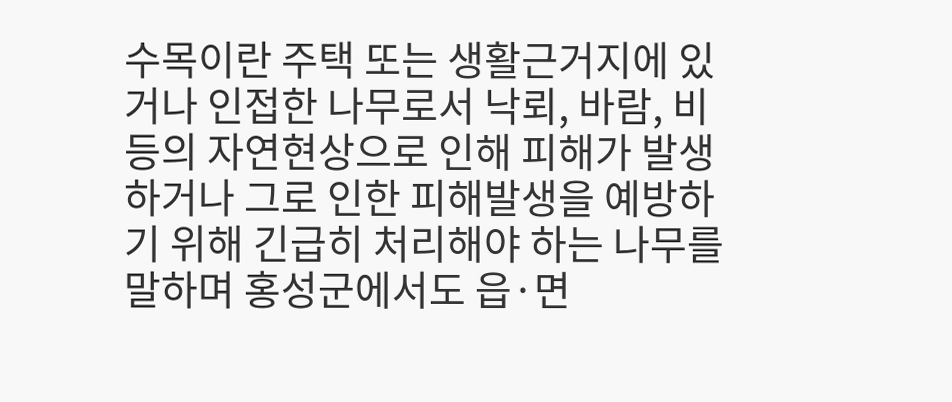수목이란 주택 또는 생활근거지에 있거나 인접한 나무로서 낙뢰, 바람, 비 등의 자연현상으로 인해 피해가 발생하거나 그로 인한 피해발생을 예방하기 위해 긴급히 처리해야 하는 나무를 말하며 홍성군에서도 읍·면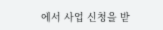에서 사업 신청을 받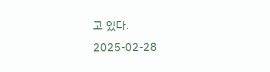고 있다.
2025-02-28